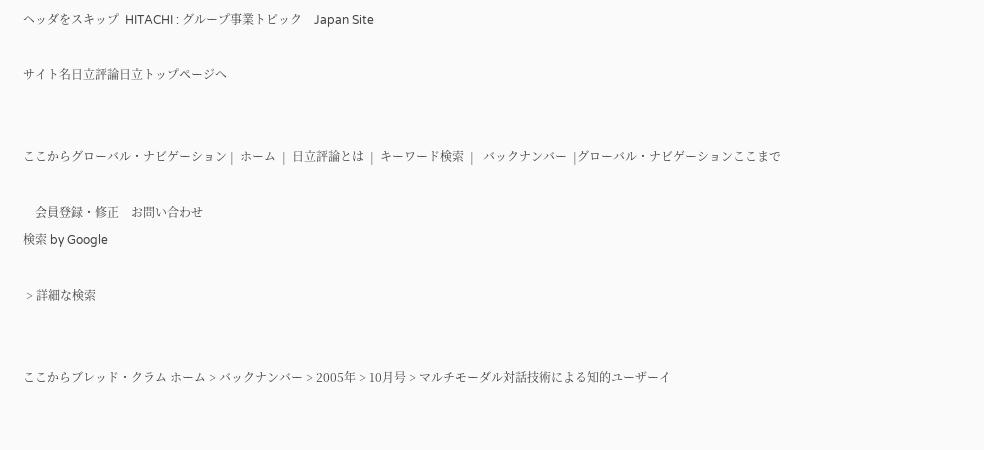ヘッダをスキップ  HITACHI : グループ事業トピック    Japan Site

サイト名日立評論日立トップページへ


ここからグローバル・ナビゲーション |  ホーム  |  日立評論とは  |  キーワード検索  |   バックナンバー  |グローバル・ナビゲーションここまで

    会員登録・修正    お問い合わせ
検索 by Google

 > 詳細な検索


ここからブレッド・クラム ホーム > バックナンバー > 2005年 > 10月号 > マルチモーダル対話技術による知的ユーザーイ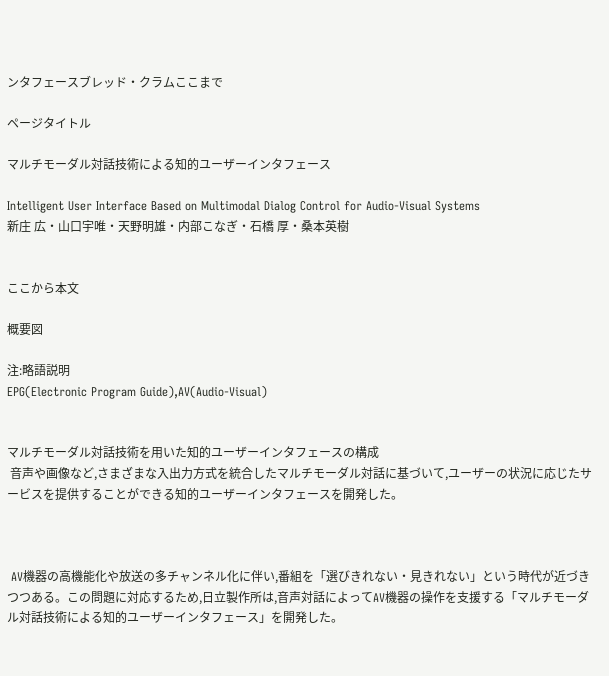ンタフェースブレッド・クラムここまで

ページタイトル

マルチモーダル対話技術による知的ユーザーインタフェース

Intelligent User Interface Based on Multimodal Dialog Control for Audio-Visual Systems
新庄 広・山口宇唯・天野明雄・内部こなぎ・石橋 厚・桑本英樹


ここから本文

概要図

注:略語説明
EPG(Electronic Program Guide),AV(Audio-Visual)


マルチモーダル対話技術を用いた知的ユーザーインタフェースの構成
 音声や画像など,さまざまな入出力方式を統合したマルチモーダル対話に基づいて,ユーザーの状況に応じたサービスを提供することができる知的ユーザーインタフェースを開発した。



 AV機器の高機能化や放送の多チャンネル化に伴い,番組を「選びきれない・見きれない」という時代が近づきつつある。この問題に対応するため,日立製作所は,音声対話によってAV機器の操作を支援する「マルチモーダル対話技術による知的ユーザーインタフェース」を開発した。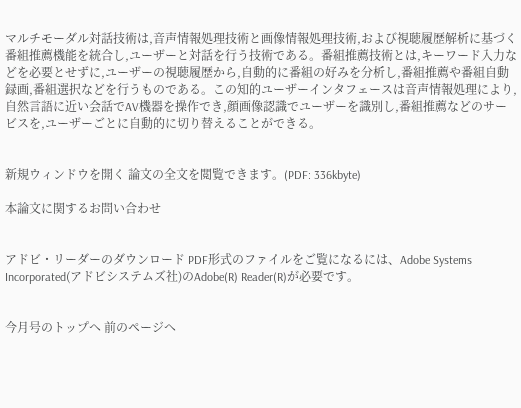マルチモーダル対話技術は,音声情報処理技術と画像情報処理技術,および視聴履歴解析に基づく番組推薦機能を統合し,ユーザーと対話を行う技術である。番組推薦技術とは,キーワード入力などを必要とせずに,ユーザーの視聴履歴から,自動的に番組の好みを分析し,番組推薦や番組自動録画,番組選択などを行うものである。この知的ユーザーインタフェースは音声情報処理により,自然言語に近い会話でAV機器を操作でき,顔画像認識でユーザーを識別し,番組推薦などのサービスを,ユーザーごとに自動的に切り替えることができる。


新規ウィンドウを開く 論文の全文を閲覧できます。(PDF: 336kbyte)

本論文に関するお問い合わせ


アドビ・リーダーのダウンロード PDF形式のファイルをご覧になるには、Adobe Systems Incorporated(アドビシステムズ社)のAdobe(R) Reader(R)が必要です。


今月号のトップへ 前のページへ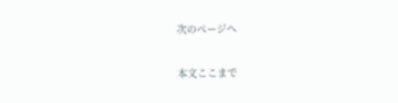次のページへ

本文ここまで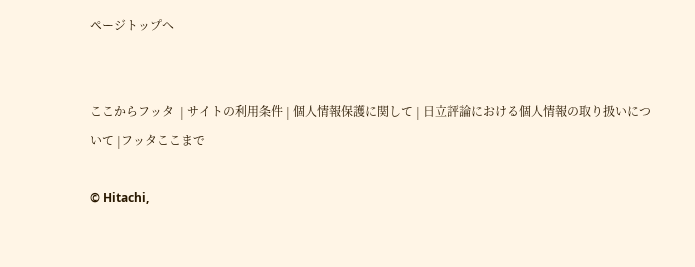ページトップへ


ここからフッタ  | サイトの利用条件 | 個人情報保護に関して | 日立評論における個人情報の取り扱いについて |フッタここまで

© Hitachi,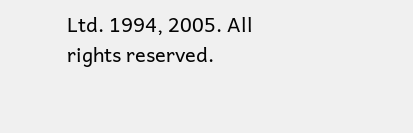Ltd. 1994, 2005. All rights reserved.